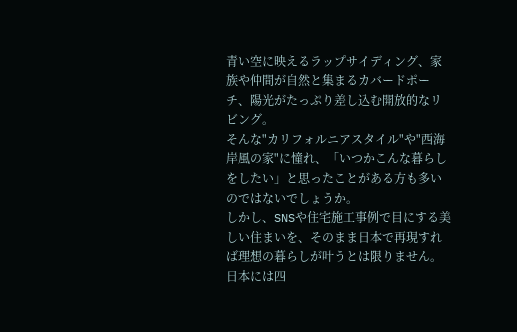青い空に映えるラップサイディング、家族や仲間が自然と集まるカバードポーチ、陽光がたっぷり差し込む開放的なリビング。
そんな"カリフォルニアスタイル"や"西海岸風の家"に憧れ、「いつかこんな暮らしをしたい」と思ったことがある方も多いのではないでしょうか。
しかし、SNSや住宅施工事例で目にする美しい住まいを、そのまま日本で再現すれば理想の暮らしが叶うとは限りません。
日本には四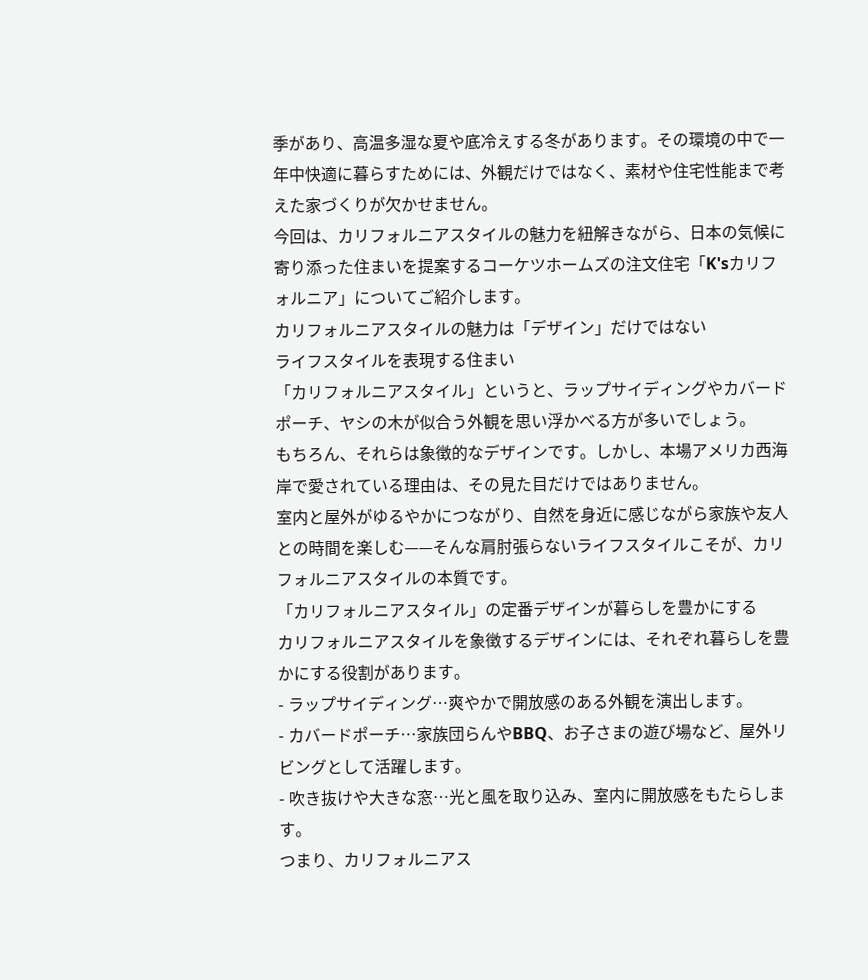季があり、高温多湿な夏や底冷えする冬があります。その環境の中で一年中快適に暮らすためには、外観だけではなく、素材や住宅性能まで考えた家づくりが欠かせません。
今回は、カリフォルニアスタイルの魅力を紐解きながら、日本の気候に寄り添った住まいを提案するコーケツホームズの注文住宅「K'sカリフォルニア」についてご紹介します。
カリフォルニアスタイルの魅力は「デザイン」だけではない
ライフスタイルを表現する住まい
「カリフォルニアスタイル」というと、ラップサイディングやカバードポーチ、ヤシの木が似合う外観を思い浮かべる方が多いでしょう。
もちろん、それらは象徴的なデザインです。しかし、本場アメリカ西海岸で愛されている理由は、その見た目だけではありません。
室内と屋外がゆるやかにつながり、自然を身近に感じながら家族や友人との時間を楽しむ——そんな肩肘張らないライフスタイルこそが、カリフォルニアスタイルの本質です。
「カリフォルニアスタイル」の定番デザインが暮らしを豊かにする
カリフォルニアスタイルを象徴するデザインには、それぞれ暮らしを豊かにする役割があります。
- ラップサイディング…爽やかで開放感のある外観を演出します。
- カバードポーチ…家族団らんやBBQ、お子さまの遊び場など、屋外リビングとして活躍します。
- 吹き抜けや大きな窓…光と風を取り込み、室内に開放感をもたらします。
つまり、カリフォルニアス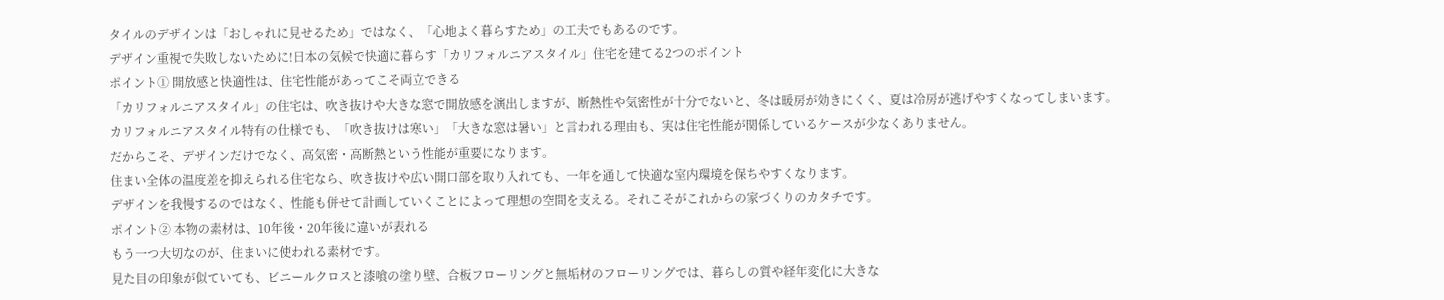タイルのデザインは「おしゃれに見せるため」ではなく、「心地よく暮らすため」の工夫でもあるのです。
デザイン重視で失敗しないために!日本の気候で快適に暮らす「カリフォルニアスタイル」住宅を建てる2つのポイント
ポイント① 開放感と快適性は、住宅性能があってこそ両立できる
「カリフォルニアスタイル」の住宅は、吹き抜けや大きな窓で開放感を演出しますが、断熱性や気密性が十分でないと、冬は暖房が効きにくく、夏は冷房が逃げやすくなってしまいます。
カリフォルニアスタイル特有の仕様でも、「吹き抜けは寒い」「大きな窓は暑い」と言われる理由も、実は住宅性能が関係しているケースが少なくありません。
だからこそ、デザインだけでなく、高気密・高断熱という性能が重要になります。
住まい全体の温度差を抑えられる住宅なら、吹き抜けや広い開口部を取り入れても、一年を通して快適な室内環境を保ちやすくなります。
デザインを我慢するのではなく、性能も併せて計画していくことによって理想の空間を支える。それこそがこれからの家づくりのカタチです。
ポイント② 本物の素材は、10年後・20年後に違いが表れる
もう一つ大切なのが、住まいに使われる素材です。
見た目の印象が似ていても、ビニールクロスと漆喰の塗り壁、合板フローリングと無垢材のフローリングでは、暮らしの質や経年変化に大きな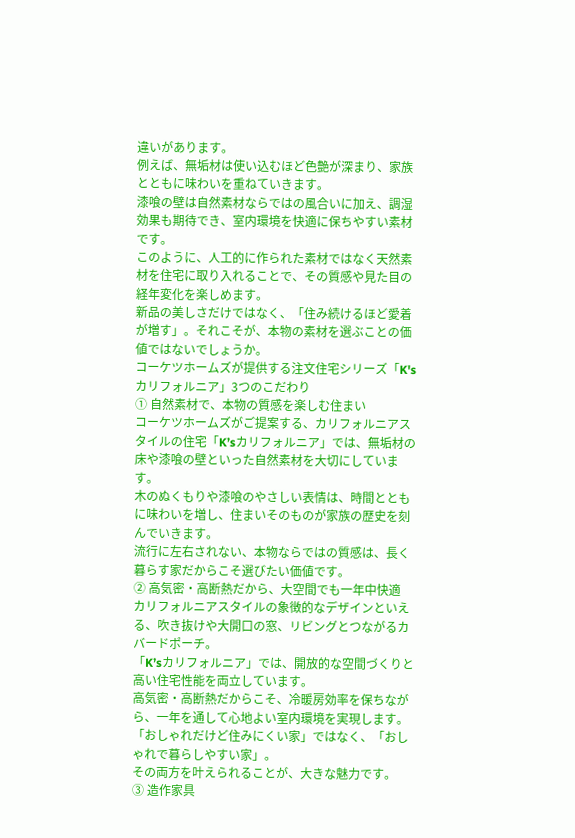違いがあります。
例えば、無垢材は使い込むほど色艶が深まり、家族とともに味わいを重ねていきます。
漆喰の壁は自然素材ならではの風合いに加え、調湿効果も期待でき、室内環境を快適に保ちやすい素材です。
このように、人工的に作られた素材ではなく天然素材を住宅に取り入れることで、その質感や見た目の経年変化を楽しめます。
新品の美しさだけではなく、「住み続けるほど愛着が増す」。それこそが、本物の素材を選ぶことの価値ではないでしょうか。
コーケツホームズが提供する注文住宅シリーズ「K'sカリフォルニア」3つのこだわり
① 自然素材で、本物の質感を楽しむ住まい
コーケツホームズがご提案する、カリフォルニアスタイルの住宅「K’sカリフォルニア」では、無垢材の床や漆喰の壁といった自然素材を大切にしています。
木のぬくもりや漆喰のやさしい表情は、時間とともに味わいを増し、住まいそのものが家族の歴史を刻んでいきます。
流行に左右されない、本物ならではの質感は、長く暮らす家だからこそ選びたい価値です。
② 高気密・高断熱だから、大空間でも一年中快適
カリフォルニアスタイルの象徴的なデザインといえる、吹き抜けや大開口の窓、リビングとつながるカバードポーチ。
「K’sカリフォルニア」では、開放的な空間づくりと高い住宅性能を両立しています。
高気密・高断熱だからこそ、冷暖房効率を保ちながら、一年を通して心地よい室内環境を実現します。
「おしゃれだけど住みにくい家」ではなく、「おしゃれで暮らしやすい家」。
その両方を叶えられることが、大きな魅力です。
③ 造作家具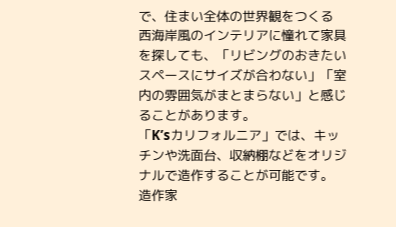で、住まい全体の世界観をつくる
西海岸風のインテリアに憧れて家具を探しても、「リビングのおきたいスペースにサイズが合わない」「室内の雰囲気がまとまらない」と感じることがあります。
「K’sカリフォルニア」では、キッチンや洗面台、収納棚などをオリジナルで造作することが可能です。
造作家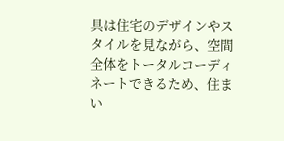具は住宅のデザインやスタイルを見ながら、空間全体をトータルコーディネートできるため、住まい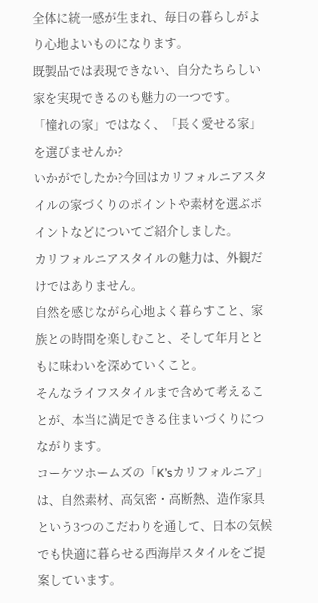全体に統一感が生まれ、毎日の暮らしがより心地よいものになります。
既製品では表現できない、自分たちらしい家を実現できるのも魅力の一つです。
「憧れの家」ではなく、「長く愛せる家」を選びませんか?
いかがでしたか?今回はカリフォルニアスタイルの家づくりのポイントや素材を選ぶポイントなどについてご紹介しました。
カリフォルニアスタイルの魅力は、外観だけではありません。
自然を感じながら心地よく暮らすこと、家族との時間を楽しむこと、そして年月とともに味わいを深めていくこと。
そんなライフスタイルまで含めて考えることが、本当に満足できる住まいづくりにつながります。
コーケツホームズの「K’sカリフォルニア」は、自然素材、高気密・高断熱、造作家具という3つのこだわりを通して、日本の気候でも快適に暮らせる西海岸スタイルをご提案しています。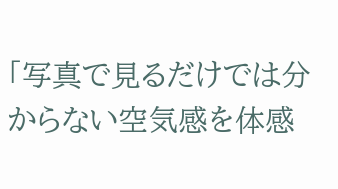「写真で見るだけでは分からない空気感を体感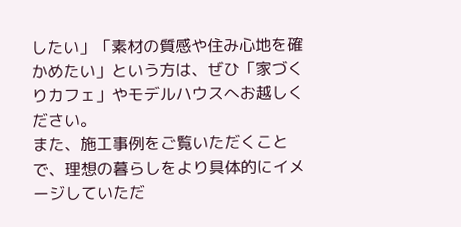したい」「素材の質感や住み心地を確かめたい」という方は、ぜひ「家づくりカフェ」やモデルハウスへお越しください。
また、施工事例をご覧いただくことで、理想の暮らしをより具体的にイメージしていただ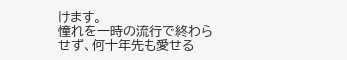けます。
憧れを一時の流行で終わらせず、何十年先も愛せる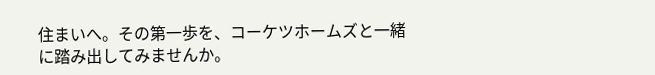住まいへ。その第一歩を、コーケツホームズと一緒に踏み出してみませんか。